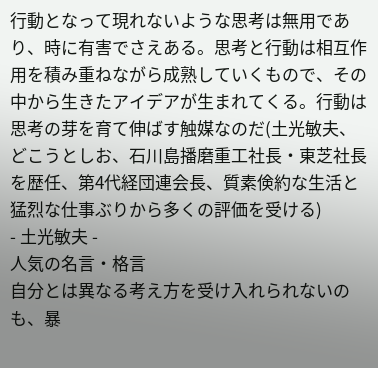行動となって現れないような思考は無用であり、時に有害でさえある。思考と行動は相互作用を積み重ねながら成熟していくもので、その中から生きたアイデアが生まれてくる。行動は思考の芽を育て伸ばす触媒なのだ(土光敏夫、どこうとしお、石川島播磨重工社長・東芝社長を歴任、第4代経団連会長、質素倹約な生活と猛烈な仕事ぶりから多くの評価を受ける)
- 土光敏夫 -
人気の名言・格言
自分とは異なる考え方を受け入れられないのも、暴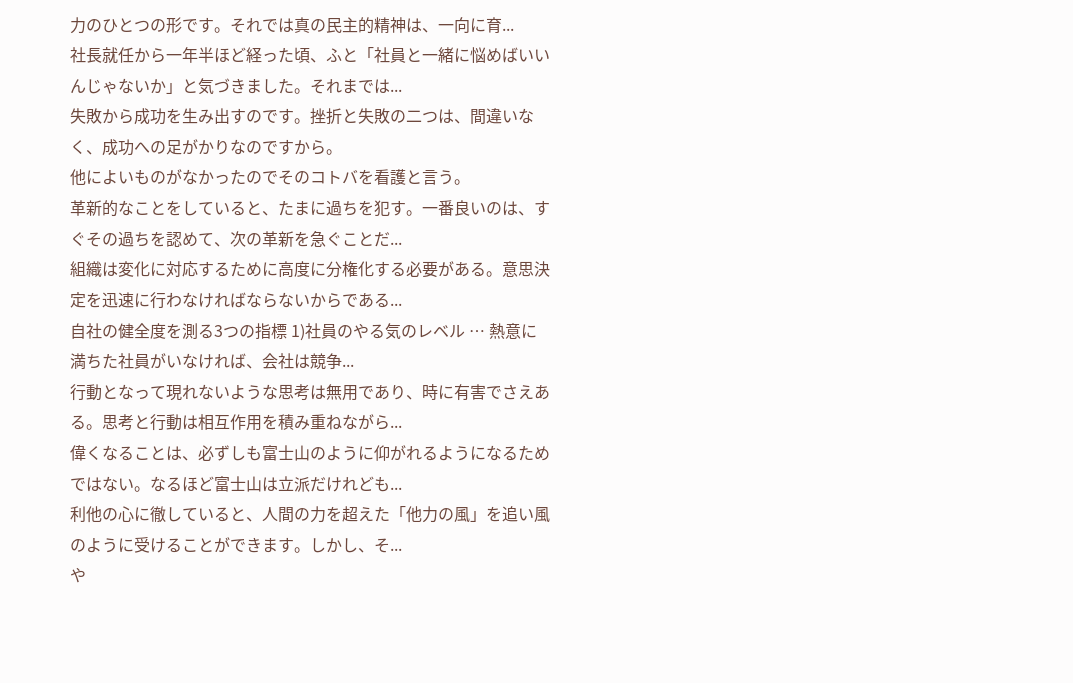力のひとつの形です。それでは真の民主的精神は、一向に育...
社長就任から一年半ほど経った頃、ふと「社員と一緒に悩めばいいんじゃないか」と気づきました。それまでは...
失敗から成功を生み出すのです。挫折と失敗の二つは、間違いなく、成功への足がかりなのですから。
他によいものがなかったのでそのコトバを看護と言う。
革新的なことをしていると、たまに過ちを犯す。一番良いのは、すぐその過ちを認めて、次の革新を急ぐことだ...
組織は変化に対応するために高度に分権化する必要がある。意思決定を迅速に行わなければならないからである...
自社の健全度を測る3つの指標 1)社員のやる気のレベル … 熱意に満ちた社員がいなければ、会社は競争...
行動となって現れないような思考は無用であり、時に有害でさえある。思考と行動は相互作用を積み重ねながら...
偉くなることは、必ずしも富士山のように仰がれるようになるためではない。なるほど富士山は立派だけれども...
利他の心に徹していると、人間の力を超えた「他力の風」を追い風のように受けることができます。しかし、そ...
や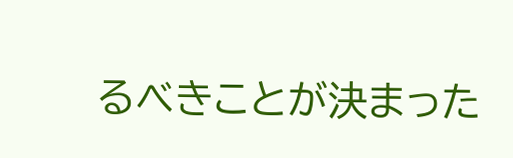るべきことが決まった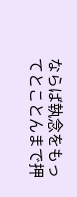ならば執念をもってとことんまで押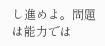し進めよ。問題は能力では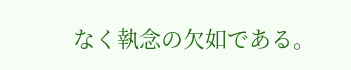なく執念の欠如である。